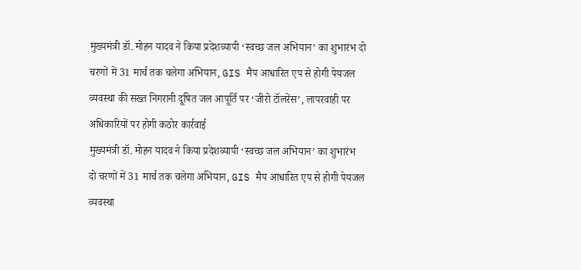मुख्यमंत्री डॉ. मोहन यादव ने किया प्रदेशव्यापी ‘स्वच्छ जल अभियान’ का शुभारंभ दो चरणों में 31 मार्च तक चलेगा अभियान, GIS मैप आधारित एप से होगी पेयजल व्यवस्था की सख्त निगरानी दूषित जल आपूर्ति पर ‘जीरो टॉलरेंस’, लापरवाही पर अधिकारियों पर होगी कठोर कार्रवाई
मुख्यमंत्री डॉ. मोहन यादव ने किया प्रदेशव्यापी ‘स्वच्छ जल अभियान’ का शुभारंभ
दो चरणों में 31 मार्च तक चलेगा अभियान, GIS मैप आधारित एप से होगी पेयजल व्यवस्था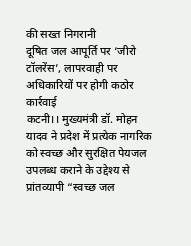की सख्त निगरानी
दूषित जल आपूर्ति पर ‘जीरो टॉलरेंस’, लापरवाही पर अधिकारियों पर होगी कठोर कार्रवाई
कटनी।। मुख्यमंत्री डॉ. मोहन यादव ने प्रदेश में प्रत्येक नागरिक को स्वच्छ और सुरक्षित पेयजल उपलब्ध कराने के उद्देश्य से प्रांतव्यापी “स्वच्छ जल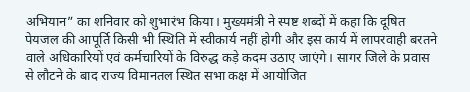अभियान” का शनिवार को शुभारंभ किया। मुख्यमंत्री ने स्पष्ट शब्दों में कहा कि दूषित पेयजल की आपूर्ति किसी भी स्थिति में स्वीकार्य नहीं होगी और इस कार्य में लापरवाही बरतने वाले अधिकारियों एवं कर्मचारियों के विरुद्ध कड़े कदम उठाए जाएंगे। सागर जिले के प्रवास से लौटने के बाद राज्य विमानतल स्थित सभा कक्ष में आयोजित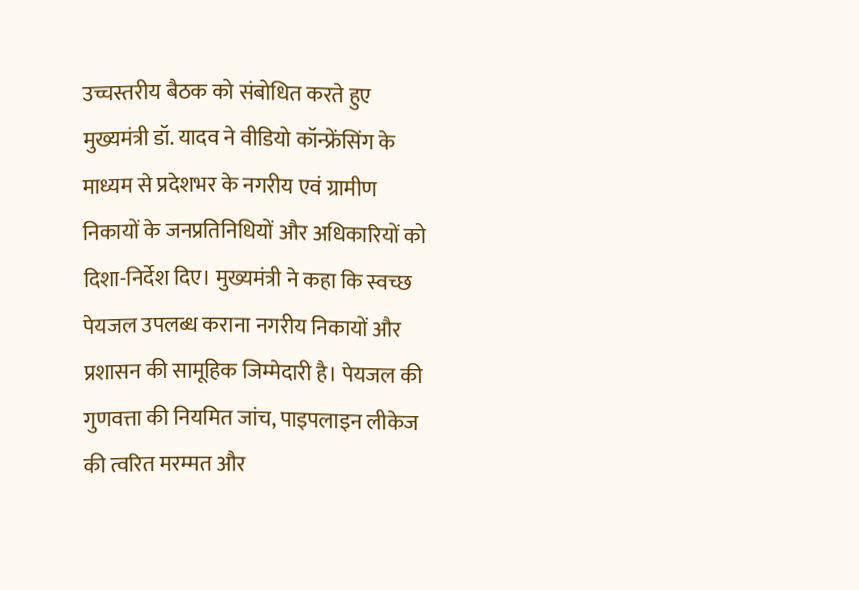उच्चस्तरीय बैठक को संबोधित करते हुए मुख्यमंत्री डॉ. यादव ने वीडियो कॉन्फ्रेंसिंग के माध्यम से प्रदेशभर के नगरीय एवं ग्रामीण निकायों के जनप्रतिनिधियों और अधिकारियों को दिशा-निर्देश दिए। मुख्यमंत्री ने कहा कि स्वच्छ पेयजल उपलब्ध कराना नगरीय निकायों और प्रशासन की सामूहिक जिम्मेदारी है। पेयजल की गुणवत्ता की नियमित जांच, पाइपलाइन लीकेज की त्वरित मरम्मत और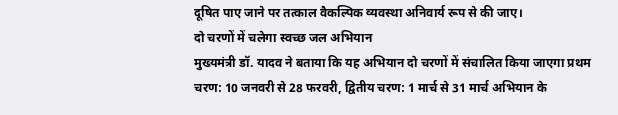दूषित पाए जाने पर तत्काल वैकल्पिक व्यवस्था अनिवार्य रूप से की जाए।
दो चरणों में चलेगा स्वच्छ जल अभियान
मुख्यमंत्री डॉ. यादव ने बताया कि यह अभियान दो चरणों में संचालित किया जाएगा प्रथम चरण: 10 जनवरी से 28 फरवरी, द्वितीय चरण: 1 मार्च से 31 मार्च अभियान के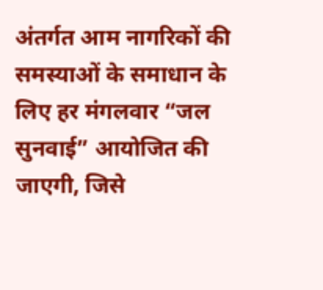अंतर्गत आम नागरिकों की समस्याओं के समाधान के लिए हर मंगलवार “जल सुनवाई” आयोजित की जाएगी, जिसे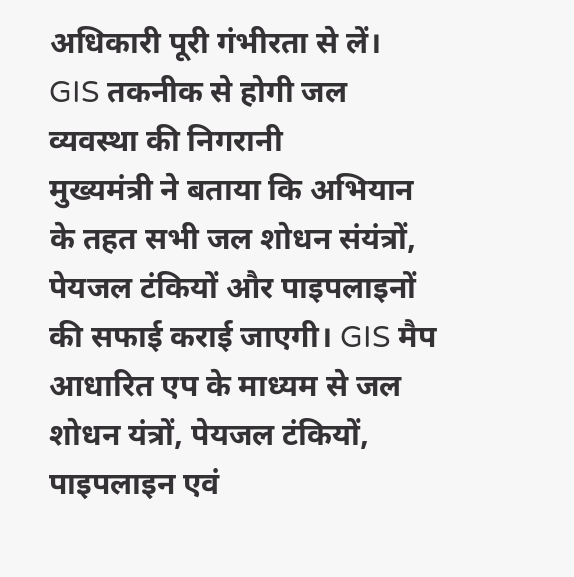अधिकारी पूरी गंभीरता से लें।
GIS तकनीक से होगी जल व्यवस्था की निगरानी
मुख्यमंत्री ने बताया कि अभियान के तहत सभी जल शोधन संयंत्रों, पेयजल टंकियों और पाइपलाइनों की सफाई कराई जाएगी। GIS मैप आधारित एप के माध्यम से जल शोधन यंत्रों, पेयजल टंकियों, पाइपलाइन एवं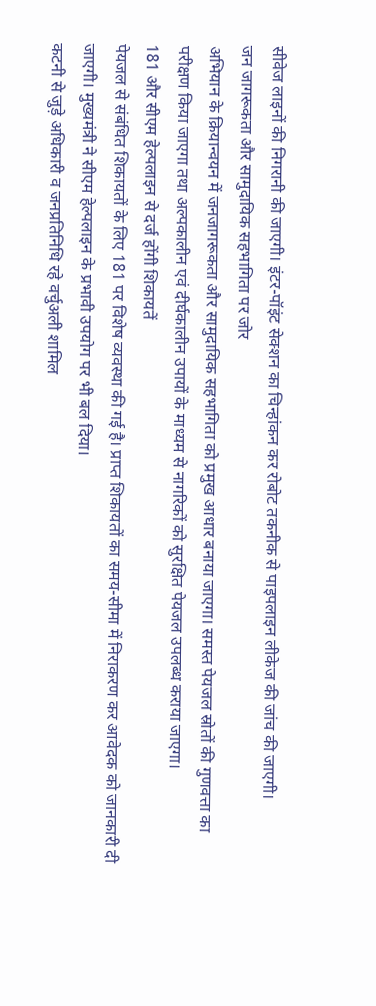सीवेज लाइनों की निगरानी की जाएगी। इंटर-पॉइंट सेक्शन का चिन्हांकन कर रोबोट तकनीक से पाइपलाइन लीकेज की जांच की जाएगी।
जन जागरूकता और सामुदायिक सहभागिता पर जोर
अभियान के क्रियान्वयन में जनजागरूकता और सामुदायिक सहभागिता को प्रमुख आधार बनाया जाएगा। समस्त पेयजल स्रोतों की गुणवत्ता का परीक्षण किया जाएगा तथा अल्पकालीन एवं दीर्घकालीन उपायों के माध्यम से नागरिकों को सुरक्षित पेयजल उपलब्ध कराया जाएगा।
181 और सीएम हेल्पलाइन से दर्ज होंगी शिकायतें
पेयजल से संबंधित शिकायतों के लिए 181 पर विशेष व्यवस्था की गई है। प्राप्त शिकायतों का समय-सीमा में निराकरण कर आवेदक को जानकारी दी जाएगी। मुख्यमंत्री ने सीएम हेल्पलाइन के प्रभावी उपयोग पर भी बल दिया।
कटनी से जुड़े अधिकारी व जनप्रतिनिधि रहे वर्चुअली शामिल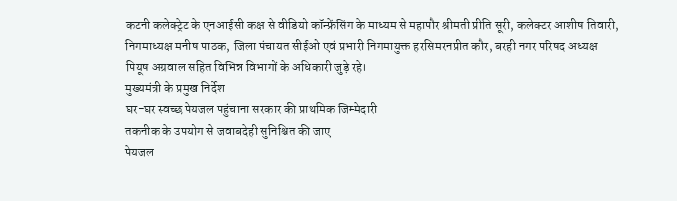कटनी कलेक्ट्रेट के एनआईसी कक्ष से वीडियो कॉन्फ्रेंसिंग के माध्यम से महापौर श्रीमती प्रीति सूरी, कलेक्टर आशीष तिवारी, निगमाध्यक्ष मनीष पाठक, जिला पंचायत सीईओ एवं प्रभारी निगमायुक्त हरसिमरनप्रीत कौर, बरही नगर परिषद अध्यक्ष पियूष अग्रवाल सहित विभिन्न विभागों के अधिकारी जुड़े रहे।
मुख्यमंत्री के प्रमुख निर्देश
घर-घर स्वच्छ पेयजल पहुंचाना सरकार की प्राथमिक जिम्मेदारी
तकनीक के उपयोग से जवाबदेही सुनिश्चित की जाए
पेयजल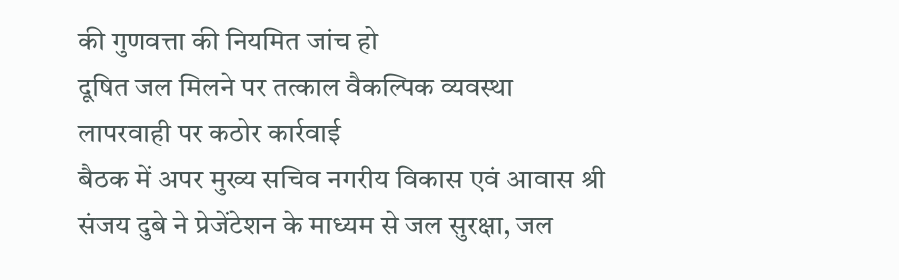की गुणवत्ता की नियमित जांच हो
दूषित जल मिलने पर तत्काल वैकल्पिक व्यवस्था
लापरवाही पर कठोर कार्रवाई
बैठक में अपर मुख्य सचिव नगरीय विकास एवं आवास श्री संजय दुबे ने प्रेजेंटेशन के माध्यम से जल सुरक्षा, जल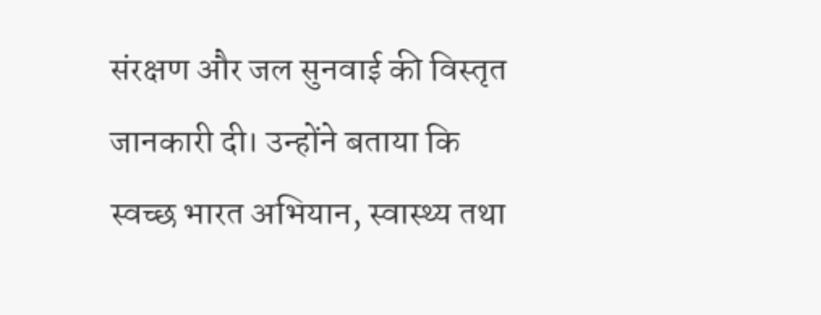संरक्षण और जल सुनवाई की विस्तृत जानकारी दी। उन्होंने बताया कि स्वच्छ भारत अभियान, स्वास्थ्य तथा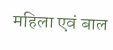महिला एवं बाल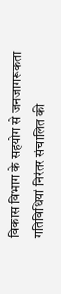विकास विभाग के सहयोग से जनजागरूकता गतिविधियां निरंतर संचालित की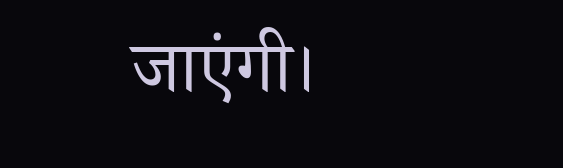जाएंगी।